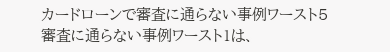カードローンで審査に通らない事例ワースト5
審査に通らない事例ワースト1は、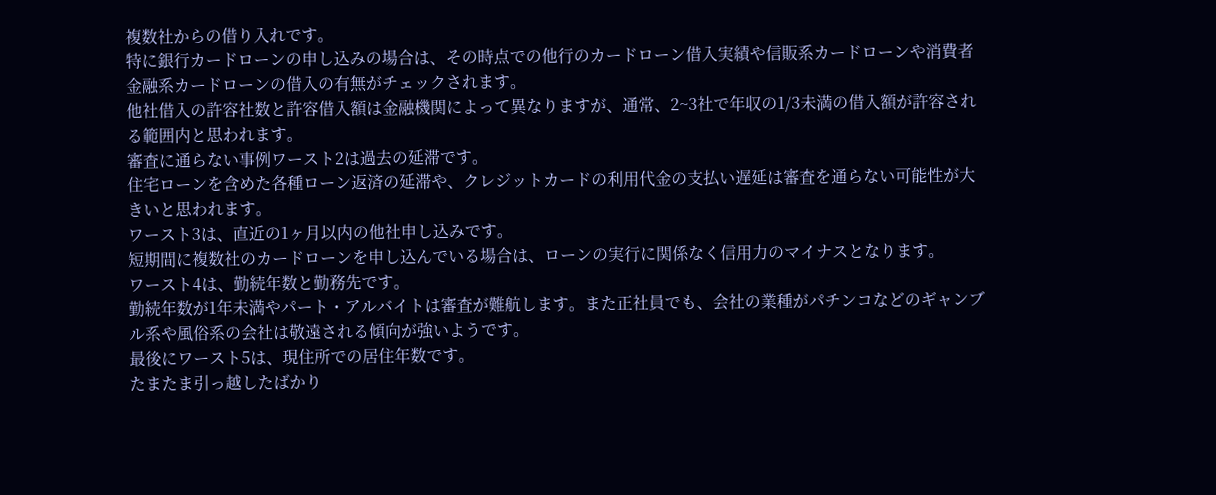複数社からの借り入れです。
特に銀行カードローンの申し込みの場合は、その時点での他行のカードローン借入実績や信販系カードローンや消費者金融系カードローンの借入の有無がチェックされます。
他社借入の許容社数と許容借入額は金融機関によって異なりますが、通常、2~3社で年収の1/3未満の借入額が許容される範囲内と思われます。
審査に通らない事例ワースト2は過去の延滞です。
住宅ローンを含めた各種ローン返済の延滞や、クレジットカードの利用代金の支払い遅延は審査を通らない可能性が大きいと思われます。
ワースト3は、直近の1ヶ月以内の他社申し込みです。
短期間に複数社のカードローンを申し込んでいる場合は、ローンの実行に関係なく信用力のマイナスとなります。
ワースト4は、勤続年数と勤務先です。
勤続年数が1年未満やパート・アルバイトは審査が難航します。また正社員でも、会社の業種がパチンコなどのギャンブル系や風俗系の会社は敬遠される傾向が強いようです。
最後にワースト5は、現住所での居住年数です。
たまたま引っ越したばかり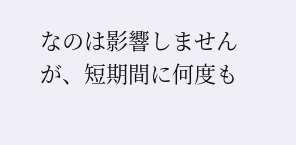なのは影響しませんが、短期間に何度も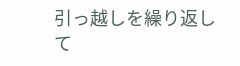引っ越しを繰り返して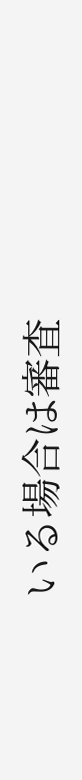いる場合は審査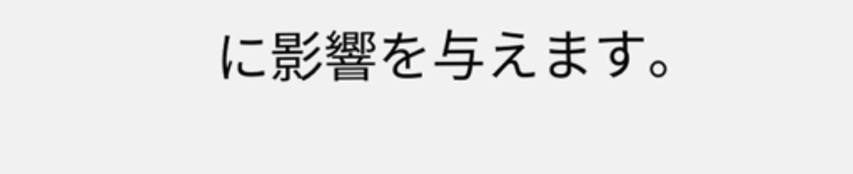に影響を与えます。